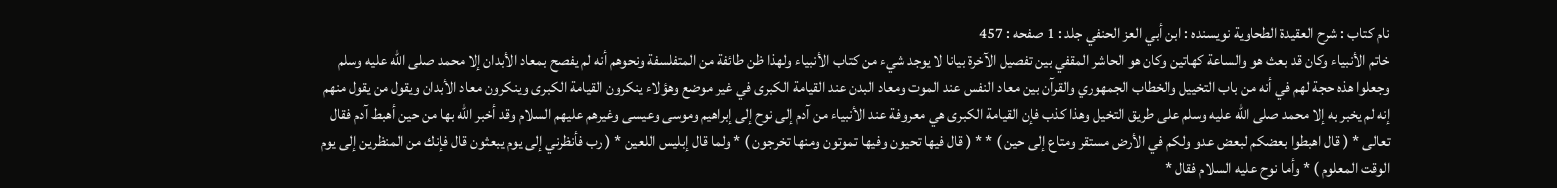نام کتاب : شرح العقيدة الطحاوية نویسنده : ابن أبي العز الحنفي جلد : 1 صفحه : 457
خاتم الأنبياء وكان قد بعث هو والساعة كهاتين وكان هو الحاشر المقفي بين تفصيل الآخرة بيانا لا يوجد شيء من كتاب الأنبياء ولهذا ظن طائفة من المتفلسفة ونحوهم أنه لم يفصح بمعاد الأبدان إلا محمد صلى الله عليه وسلم وجعلوا هذه حجة لهم في أنه من باب التخييل والخطاب الجمهوري والقرآن بين معاد النفس عند الموت ومعاد البدن عند القيامة الكبرى في غير موضع وهؤلاء ينكرون القيامة الكبرى وينكرون معاد الأبدان ويقول من يقول منهم إنه لم يخبر به إلا محمد صلى الله عليه وسلم على طريق التخيل وهذا كذب فإن القيامة الكبرى هي معروفة عند الأنبياء من آدم إلى نوح إلى إبراهيم وموسى وعيسى وغيرهم عليهم السلام وقد أخبر الله بها من حين أهبط آدم فقال تعالى * ( قال اهبطوا بعضكم لبعض عدو ولكم في الأرض مستقر ومتاع إلى حين ) * * ( قال فيها تحيون وفيها تموتون ومنها تخرجون ) * ولما قال إبليس اللعين * ( رب فأنظرني إلى يوم يبعثون قال فإنك من المنظرين إلى يوم الوقت المعلوم ) * وأما نوح عليه السلام فقال *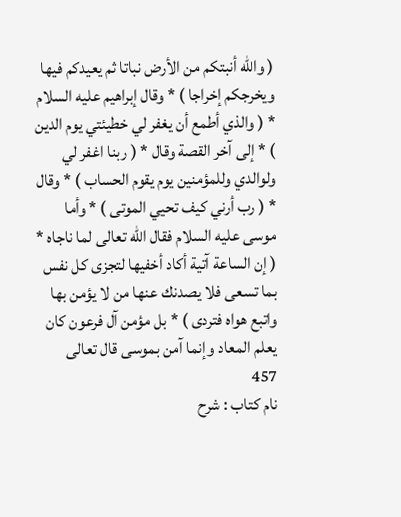( والله أنبتكم من الأرض نباتا ثم يعيدكم فيها ويخرجكم إخراجا ) * وقال إبراهيم عليه السلام * ( والذي أطمع أن يغفر لي خطيئتي يوم الدين ) * إلى آخر القصة وقال * ( ربنا اغفر لي ولوالدي وللمؤمنين يوم يقوم الحساب ) * وقال * ( رب أرني كيف تحيي الموتى ) * وأما موسى عليه السلام فقال الله تعالى لما ناجاه * ( إن الساعة آتية أكاد أخفيها لتجزى كل نفس بما تسعى فلا يصدنك عنها من لا يؤمن بها واتبع هواه فتردى ) * بل مؤمن آل فرعون كان يعلم المعاد وإنما آمن بموسى قال تعالى
457
نام کتاب : شرح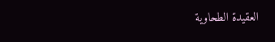العقيدة الطحاوية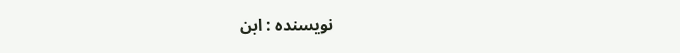نویسنده : ابن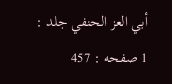أبي العز الحنفي جلد : 1 صفحه : 457